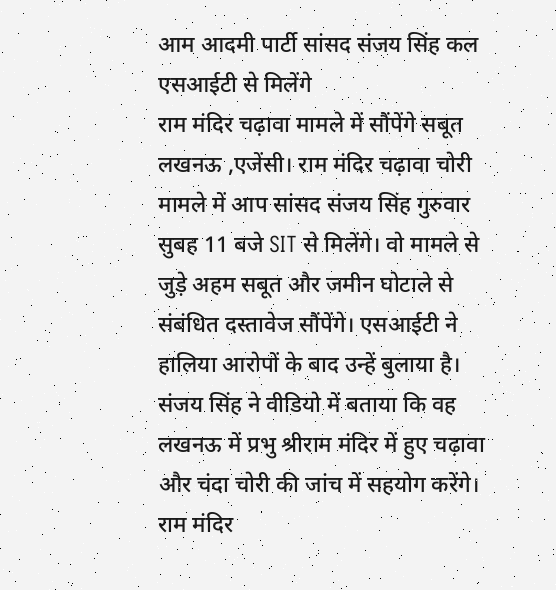आम आदमी पार्टी सांसद संजय सिंह कल एसआईटी से मिलेंगे
राम मंदिर चढ़ावा मामले में सौंपेंगे सबूत
लखनऊ ,एजेंसी। राम मंदिर चढ़ावा चोरी मामले में आप सांसद संजय सिंह गुरुवार सुबह 11 बजे SIT से मिलेंगे। वो मामले से जुड़े अहम सबूत और जमीन घोटाले से संबंधित दस्तावेज सौंपेंगे। एसआईटी ने हालिया आरोपों के बाद उन्हें बुलाया है। संजय सिंह ने वीडियो में बताया कि वह लखनऊ में प्रभु श्रीराम मंदिर में हुए चढ़ावा और चंदा चोरी की जांच में सहयोग करेंगे।
राम मंदिर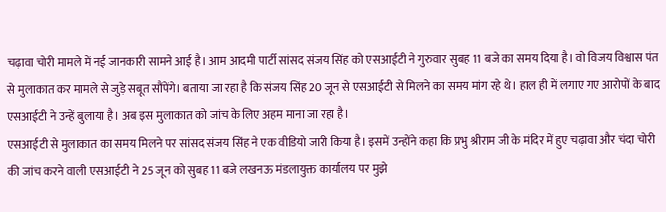चढ़ावा चोरी मामले में नई जानकारी सामने आई है। आम आदमी पार्टी सांसद संजय सिंह को एसआईटी ने गुरुवार सुबह 11 बजे का समय दिया है। वो विजय विश्वास पंत से मुलाकात कर मामले से जुड़े सबूत सौंपेंगे। बताया जा रहा है कि संजय सिंह 20 जून से एसआईटी से मिलने का समय मांग रहे थे। हाल ही में लगाए गए आरोपों के बाद एसआईटी ने उन्हें बुलाया है। अब इस मुलाकात को जांच के लिए अहम माना जा रहा है।
एसआईटी से मुलाकात का समय मिलने पर सांसद संजय सिंह ने एक वीडियो जारी किया है। इसमें उन्होंने कहा कि प्रभु श्रीराम जी के मंदिर में हुए चढ़ावा और चंदा चोरी की जांच करने वाली एसआईटी ने 25 जून को सुबह 11 बजे लखनऊ मंडलायुक्त कार्यालय पर मुझे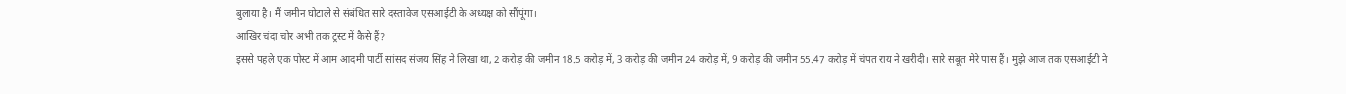बुलाया है। मैं जमीन घोटाले से संबंधित सारे दस्तावेज एसआईटी के अध्यक्ष को सौंपूंगा।
आखिर चंदा चोर अभी तक ट्रस्ट में कैसे हैं?
इससे पहले एक पोस्ट में आम आदमी पार्टी सांसद संजय सिंह ने लिखा था, 2 करोड़ की जमीन 18.5 करोड़ में, 3 करोड़ की जमीन 24 करोड़ में, 9 करोड़ की जमीन 55.47 करोड़ में चंपत राय ने खरीदी। सारे सबूत मेरे पास हैं। मुझे आज तक एसआईटी ने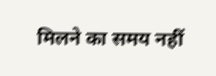मिलने का समय नहीं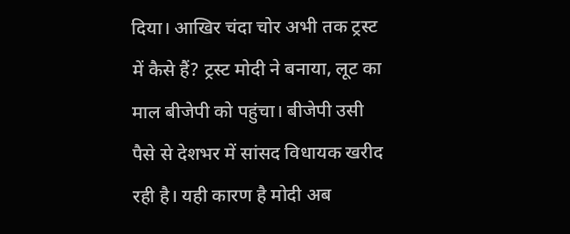दिया। आखिर चंदा चोर अभी तक ट्रस्ट में कैसे हैं? ट्रस्ट मोदी ने बनाया, लूट का माल बीजेपी को पहुंचा। बीजेपी उसी पैसे से देशभर में सांसद विधायक खरीद रही है। यही कारण है मोदी अब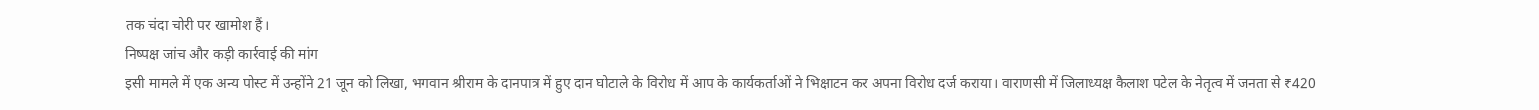तक चंदा चोरी पर खामोश हैं।
निष्पक्ष जांच और कड़ी कार्रवाई की मांग
इसी मामले में एक अन्य पोस्ट में उन्होंने 21 जून को लिखा, भगवान श्रीराम के दानपात्र में हुए दान घोटाले के विरोध में आप के कार्यकर्ताओं ने भिक्षाटन कर अपना विरोध दर्ज कराया। वाराणसी में जिलाध्यक्ष कैलाश पटेल के नेतृत्व में जनता से ₹420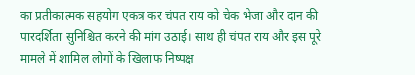का प्रतीकात्मक सहयोग एकत्र कर चंपत राय को चेक भेजा और दान की पारदर्शिता सुनिश्चित करने की मांग उठाई। साथ ही चंपत राय और इस पूरे मामले में शामिल लोगों के खिलाफ निष्पक्ष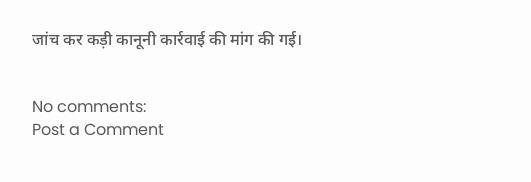जांच कर कड़ी कानूनी कार्रवाई की मांग की गई।


No comments:
Post a Comment